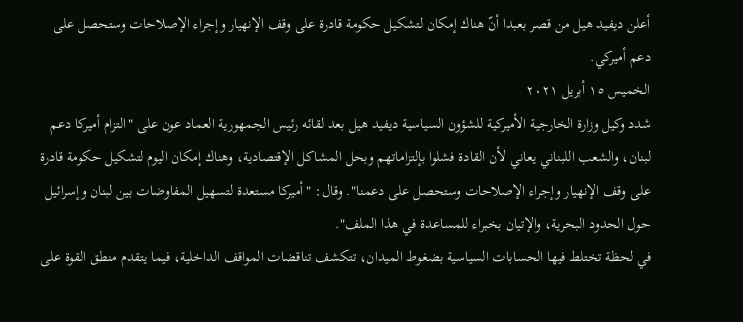أعلن ديفيد هيل من قصر بعبدا أنّ هناك إمكان لتشكيل حكومة قادرة على وقف الإنهيار وإجراء الإصلاحات وستحصل على دعم أميركي.
الخميس ١٥ أبريل ٢٠٢١
شدد وكيل وزارة الخارجية الأميركية للشؤون السياسية ديفيد هيل بعد لقائه رئيس الجمهورية العماد عون على "التزام أميركا دعم لبنان، والشعب اللبناني يعاني لأن القادة فشلوا بإلتزاماتهم وبحل المشاكل الإقتصادية، وهناك إمكان اليوم لتشكيل حكومة قادرة على وقف الإنهيار وإجراء الإصلاحات وستحصل على دعمنا". وقال: "أميركا مستعدة لتسهيل المفاوضات بين لبنان وإسرائيل حول الحدود البحرية، والإتيان بخبراء للمساعدة في هذا الملف".
في لحظة تختلط فيها الحسابات السياسية بضغوط الميدان، تتكشف تناقضات المواقف الداخلية، فيما يتقدم منطق القوة على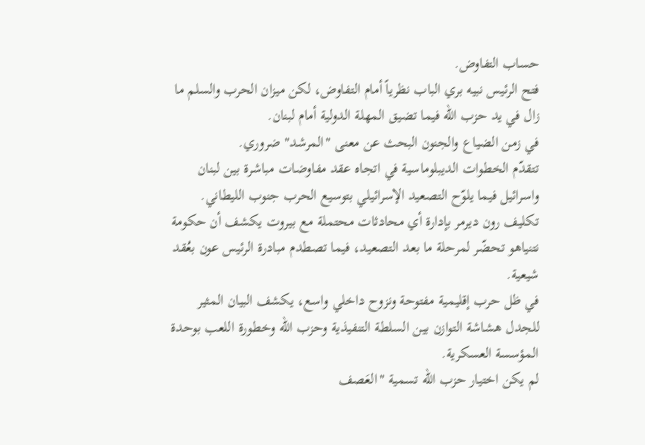حساب التفاوض.
فتح الرئيس نبيه بري الباب نظرياً أمام التفاوض، لكن ميزان الحرب والسلم ما زال في يد حزب الله فيما تضيق المهلة الدولية أمام لبنان.
في زمن الضياع والجنون البحث عن معنى "المرشد" ضروري.
تتقدّم الخطوات الديبلوماسية في اتجاه عقد مفاوضات مباشرة بين لبنان واسرائيل فيما يلوّح التصعيد الإسرائيلي بتوسيع الحرب جنوب الليطاني.
تكليف رون ديرمر بإدارة أي محادثات محتملة مع بيروت يكشف أن حكومة نتنياهو تحضّر لمرحلة ما بعد التصعيد، فيما تصطدم مبادرة الرئيس عون بعُقد شيعية.
في ظل حرب إقليمية مفتوحة ونزوح داخلي واسع، يكشف البيان المثير للجدل هشاشة التوازن بين السلطة التنفيذية وحزب الله وخطورة اللعب بوحدة المؤسسة العسكرية.
لم يكن اختيار حزب الله تسمية "العَصف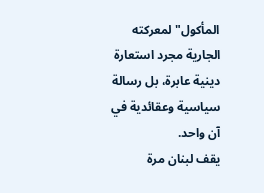المأكول" لمعركته الجارية مجرد استعارة دينية عابرة، بل رسالة سياسية وعقائدية في آن واحد.
يقف لبنان مرة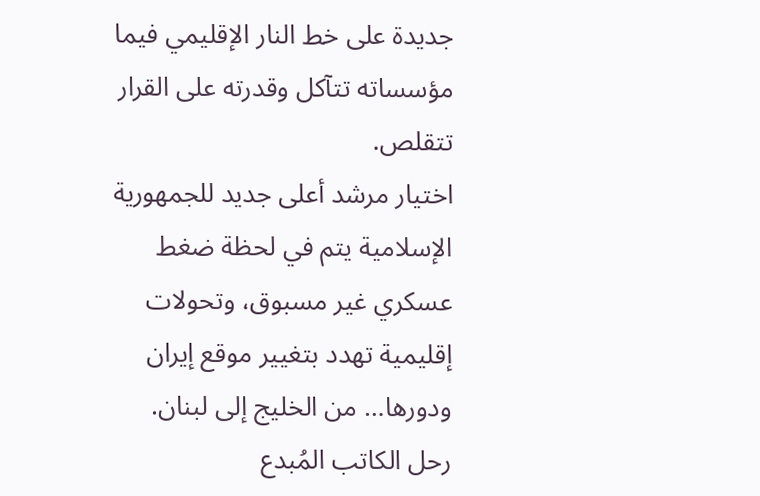جديدة على خط النار الإقليمي فيما مؤسساته تتآكل وقدرته على القرار تتقلص.
اختيار مرشد أعلى جديد للجمهورية الإسلامية يتم في لحظة ضغط عسكري غير مسبوق، وتحولات إقليمية تهدد بتغيير موقع إيران ودورها… من الخليج إلى لبنان.
رحل الكاتب المُبدع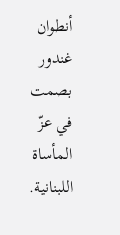أنطوان غندور بصمت في عزّ المأساة اللبنانية.